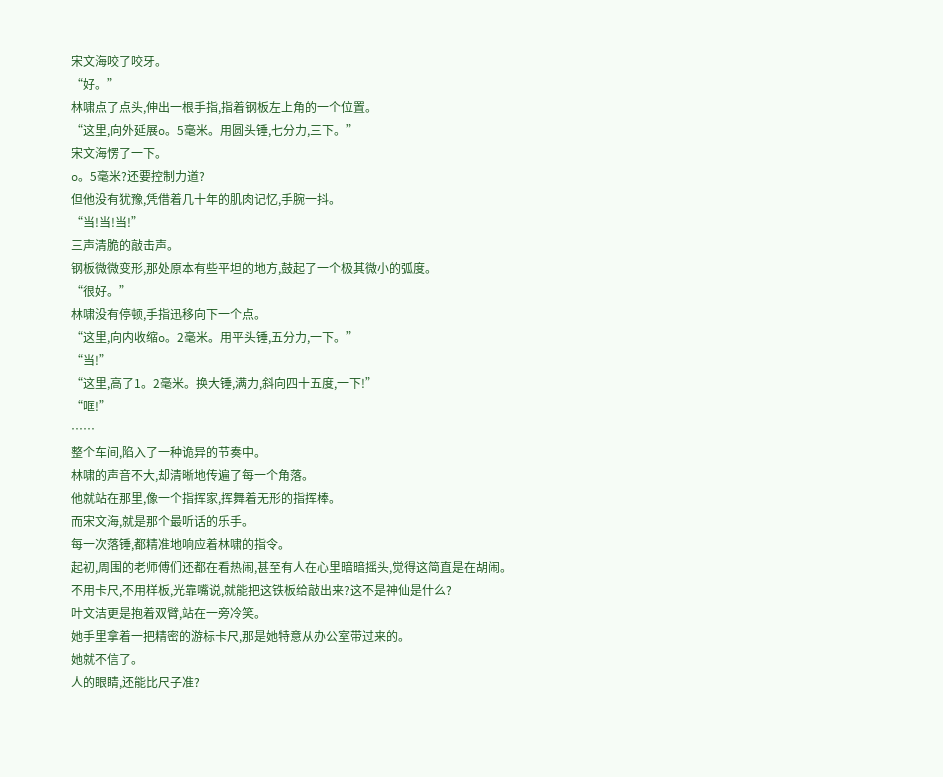宋文海咬了咬牙。
“好。”
林啸点了点头,伸出一根手指,指着钢板左上角的一个位置。
“这里,向外延展o。5毫米。用圆头锤,七分力,三下。”
宋文海愣了一下。
o。5毫米?还要控制力道?
但他没有犹豫,凭借着几十年的肌肉记忆,手腕一抖。
“当!当!当!”
三声清脆的敲击声。
钢板微微变形,那处原本有些平坦的地方,鼓起了一个极其微小的弧度。
“很好。”
林啸没有停顿,手指迅移向下一个点。
“这里,向内收缩o。2毫米。用平头锤,五分力,一下。”
“当!”
“这里,高了1。2毫米。换大锤,满力,斜向四十五度,一下!”
“哐!”
……
整个车间,陷入了一种诡异的节奏中。
林啸的声音不大,却清晰地传遍了每一个角落。
他就站在那里,像一个指挥家,挥舞着无形的指挥棒。
而宋文海,就是那个最听话的乐手。
每一次落锤,都精准地响应着林啸的指令。
起初,周围的老师傅们还都在看热闹,甚至有人在心里暗暗摇头,觉得这简直是在胡闹。
不用卡尺,不用样板,光靠嘴说,就能把这铁板给敲出来?这不是神仙是什么?
叶文洁更是抱着双臂,站在一旁冷笑。
她手里拿着一把精密的游标卡尺,那是她特意从办公室带过来的。
她就不信了。
人的眼睛,还能比尺子准?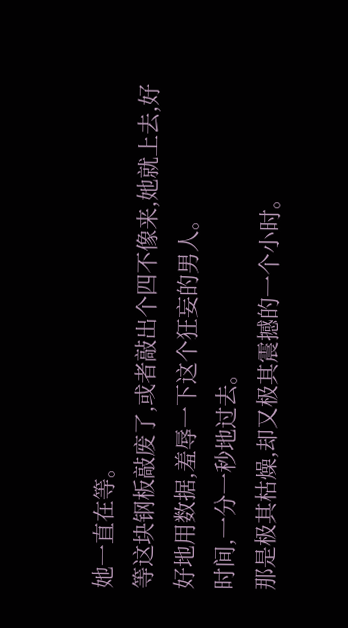她一直在等。
等这块钢板敲废了,或者敲出个四不像来,她就上去,好好地用数据,羞辱一下这个狂妄的男人。
时间,一分一秒地过去。
那是极其枯燥,却又极其震撼的一个小时。